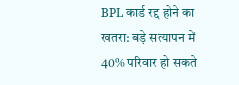BPL कार्ड रद्द होने का खतरा: बड़े सत्यापन में 40% परिवार हो सकते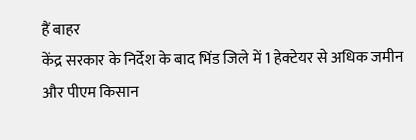हैं बाहर
केंद्र सरकार के निर्देश के बाद भिंड जिले में 1 हेक्टेयर से अधिक जमीन और पीएम किसान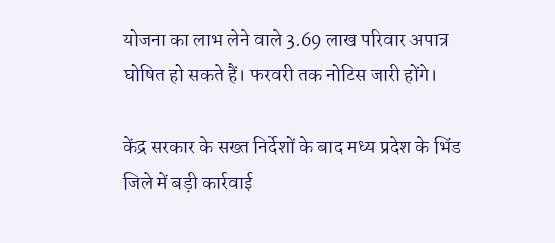योजना का लाभ लेने वाले 3.69 लाख परिवार अपात्र घोषित हो सकते हैं। फरवरी तक नोटिस जारी होंगे।

केंद्र सरकार के सख्त निर्देशों के बाद मध्य प्रदेश के भिंड जिले में बड़ी कार्रवाई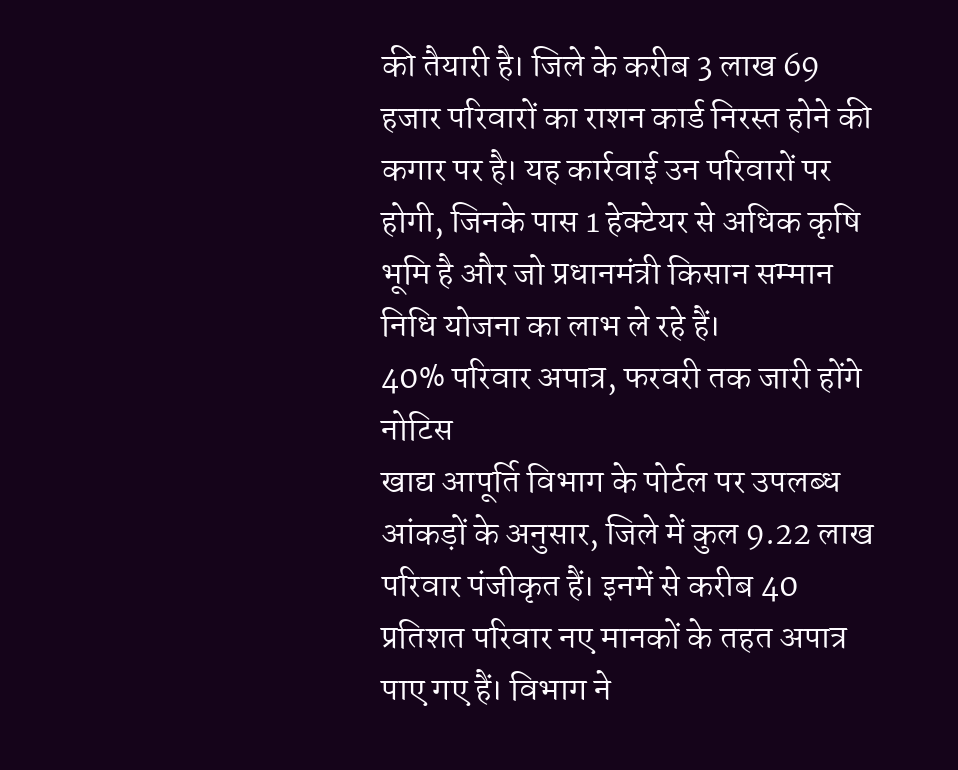की तैयारी है। जिले के करीब 3 लाख 69 हजार परिवारों का राशन कार्ड निरस्त होने की कगार पर है। यह कार्रवाई उन परिवारों पर होगी, जिनके पास 1 हेक्टेयर से अधिक कृषि भूमि है और जो प्रधानमंत्री किसान सम्मान निधि योजना का लाभ ले रहे हैं।
40% परिवार अपात्र, फरवरी तक जारी होंगे नोटिस
खाद्य आपूर्ति विभाग के पोर्टल पर उपलब्ध आंकड़ों के अनुसार, जिले में कुल 9.22 लाख परिवार पंजीकृत हैं। इनमें से करीब 40 प्रतिशत परिवार नए मानकों के तहत अपात्र पाए गए हैं। विभाग ने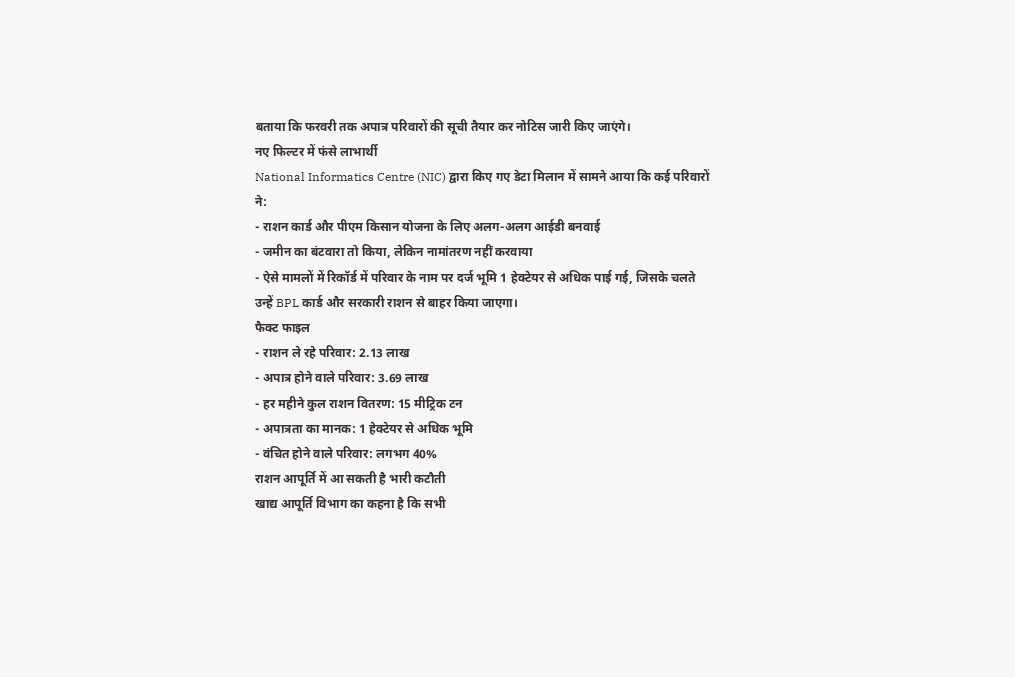बताया कि फरवरी तक अपात्र परिवारों की सूची तैयार कर नोटिस जारी किए जाएंगे।
नए फिल्टर में फंसे लाभार्थी
National Informatics Centre (NIC) द्वारा किए गए डेटा मिलान में सामने आया कि कई परिवारों ने:
- राशन कार्ड और पीएम किसान योजना के लिए अलग-अलग आईडी बनवाई
- जमीन का बंटवारा तो किया, लेकिन नामांतरण नहीं करवाया
- ऐसे मामलों में रिकॉर्ड में परिवार के नाम पर दर्ज भूमि 1 हेक्टेयर से अधिक पाई गई, जिसके चलते उन्हें BPL कार्ड और सरकारी राशन से बाहर किया जाएगा।
फैक्ट फाइल
- राशन ले रहे परिवार: 2.13 लाख
- अपात्र होने वाले परिवार: 3.69 लाख
- हर महीने कुल राशन वितरण: 15 मीट्रिक टन
- अपात्रता का मानक: 1 हेक्टेयर से अधिक भूमि
- वंचित होने वाले परिवार: लगभग 40%
राशन आपूर्ति में आ सकती है भारी कटौती
खाद्य आपूर्ति विभाग का कहना है कि सभी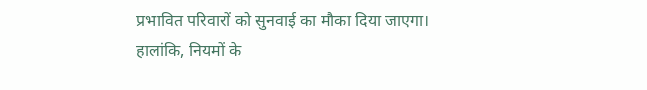प्रभावित परिवारों को सुनवाई का मौका दिया जाएगा।
हालांकि, नियमों के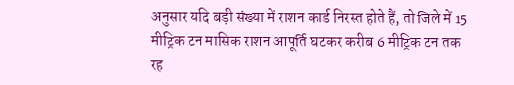अनुसार यदि बड़ी संख्या में राशन कार्ड निरस्त होते हैं, तो जिले में 15 मीट्रिक टन मासिक राशन आपूर्ति घटकर करीब 6 मीट्रिक टन तक रह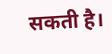सकती है।